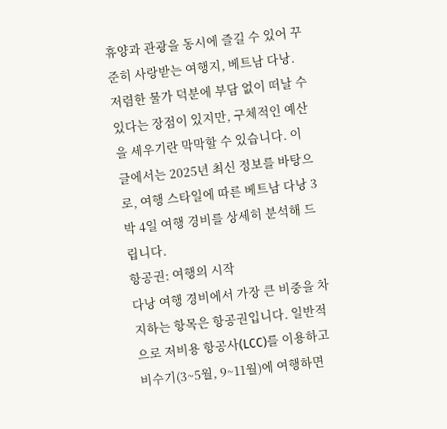휴양과 관광을 동시에 즐길 수 있어 꾸준히 사랑받는 여행지, 베트남 다낭. 저렴한 물가 덕분에 부담 없이 떠날 수 있다는 장점이 있지만, 구체적인 예산을 세우기란 막막할 수 있습니다. 이 글에서는 2025년 최신 정보를 바탕으로, 여행 스타일에 따른 베트남 다낭 3박 4일 여행 경비를 상세히 분석해 드립니다.
항공권: 여행의 시작
다낭 여행 경비에서 가장 큰 비중을 차지하는 항목은 항공권입니다. 일반적으로 저비용 항공사(LCC)를 이용하고 비수기(3~5월, 9~11월)에 여행하면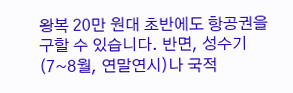왕복 20만 원대 초반에도 항공권을 구할 수 있습니다. 반면, 성수기(7~8월, 연말연시)나 국적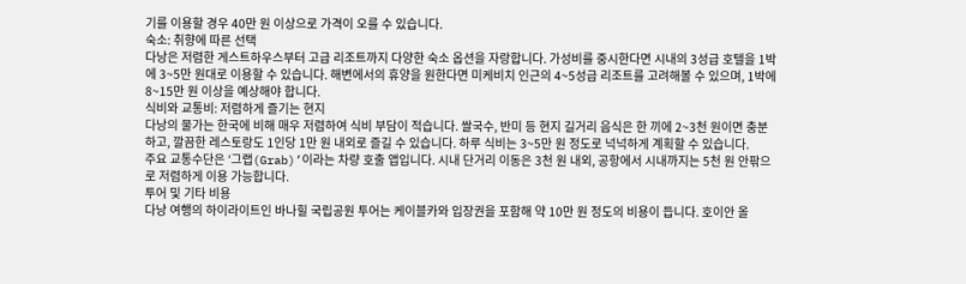기를 이용할 경우 40만 원 이상으로 가격이 오를 수 있습니다.
숙소: 취향에 따른 선택
다낭은 저렴한 게스트하우스부터 고급 리조트까지 다양한 숙소 옵션을 자랑합니다. 가성비를 중시한다면 시내의 3성급 호텔을 1박에 3~5만 원대로 이용할 수 있습니다. 해변에서의 휴양을 원한다면 미케비치 인근의 4~5성급 리조트를 고려해볼 수 있으며, 1박에 8~15만 원 이상을 예상해야 합니다.
식비와 교통비: 저렴하게 즐기는 현지
다낭의 물가는 한국에 비해 매우 저렴하여 식비 부담이 적습니다. 쌀국수, 반미 등 현지 길거리 음식은 한 끼에 2~3천 원이면 충분하고, 깔끔한 레스토랑도 1인당 1만 원 내외로 즐길 수 있습니다. 하루 식비는 3~5만 원 정도로 넉넉하게 계획할 수 있습니다.
주요 교통수단은 ‘그랩(Grab)’이라는 차량 호출 앱입니다. 시내 단거리 이동은 3천 원 내외, 공항에서 시내까지는 5천 원 안팎으로 저렴하게 이용 가능합니다.
투어 및 기타 비용
다낭 여행의 하이라이트인 바나힐 국립공원 투어는 케이블카와 입장권을 포함해 약 10만 원 정도의 비용이 듭니다. 호이안 올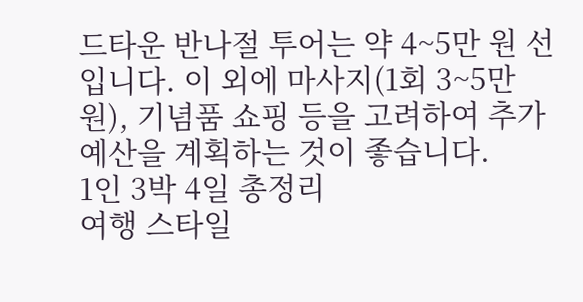드타운 반나절 투어는 약 4~5만 원 선입니다. 이 외에 마사지(1회 3~5만 원), 기념품 쇼핑 등을 고려하여 추가 예산을 계획하는 것이 좋습니다.
1인 3박 4일 총정리
여행 스타일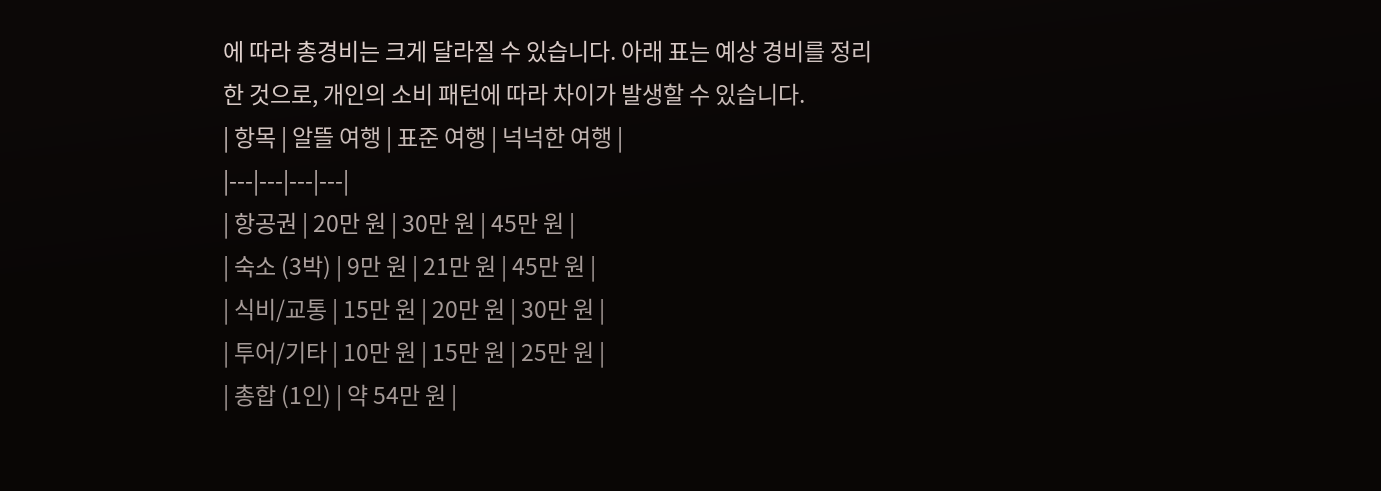에 따라 총경비는 크게 달라질 수 있습니다. 아래 표는 예상 경비를 정리한 것으로, 개인의 소비 패턴에 따라 차이가 발생할 수 있습니다.
| 항목 | 알뜰 여행 | 표준 여행 | 넉넉한 여행 |
|---|---|---|---|
| 항공권 | 20만 원 | 30만 원 | 45만 원 |
| 숙소 (3박) | 9만 원 | 21만 원 | 45만 원 |
| 식비/교통 | 15만 원 | 20만 원 | 30만 원 |
| 투어/기타 | 10만 원 | 15만 원 | 25만 원 |
| 총합 (1인) | 약 54만 원 |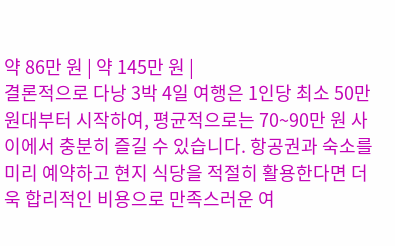약 86만 원 | 약 145만 원 |
결론적으로 다낭 3박 4일 여행은 1인당 최소 50만 원대부터 시작하여, 평균적으로는 70~90만 원 사이에서 충분히 즐길 수 있습니다. 항공권과 숙소를 미리 예약하고 현지 식당을 적절히 활용한다면 더욱 합리적인 비용으로 만족스러운 여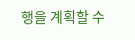행을 계획할 수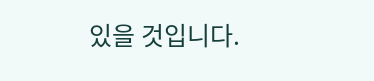있을 것입니다.